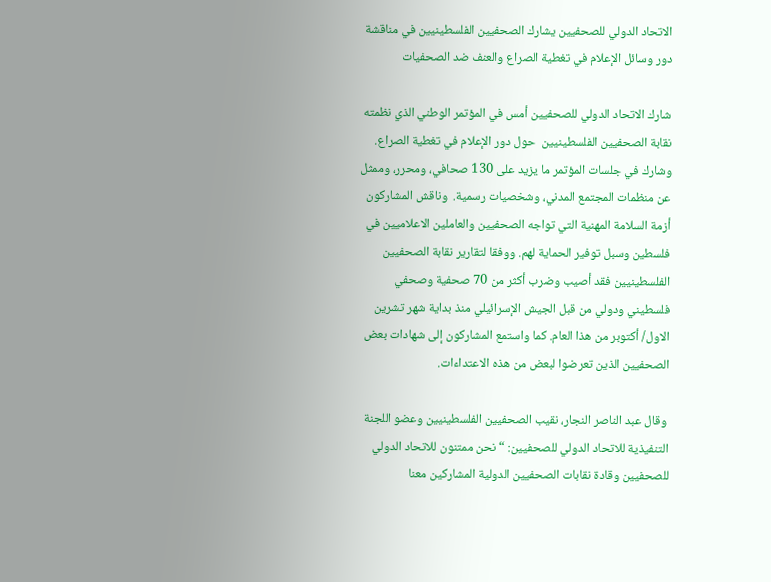الاتحاد الدولي للصحفيين يشارك الصحفيين الفلسطينيين في مناقشة دور وسائل الإعلام في تغطية الصراع والعنف ضد الصحفيات

شارك الاتحاد الدولي للصحفيين أمس في المؤتمر الوطني الذي نظمته نقابة الصحفيين الفلسطينيين  حول دور الإعلام في تغطية الصراع. وشارك في جلسات المؤتمر ما يزيد على 130 صحافي، ومحرر، وممثل عن منظمات المجتمع المدني، وشخصيات رسمية.  وناقش المشاركون أزمة السلامة المهنية التي تواجه الصحفيين والعاملين الاعلاميين في فلسطين وسبل توفير الحماية لهم. ووفقا لتقارير نقابة الصحفيين الفلسطينيين فقد أصيب وضرب أكثر من 70 صحفية وصحفي فلسطيني ودولي من قبل الجيش الإسرائيلي منذ بداية شهر تشرين الاول/ أكتوبر من هذا العام. كما واستمع المشاركون إلى شهادات بعض الصحفيين الذين تعرضوا لبعض من هذه الاعتداءات.

 وقال عبد الناصر النجار، نقيب الصحفيين الفلسطينيين وعضو اللجنة التنفيذية للاتحاد الدولي للصحفيين: “نحن ممتنون للاتحاد الدولي للصحفيين وقادة نقابات الصحفيين الدولية المشاركين معنا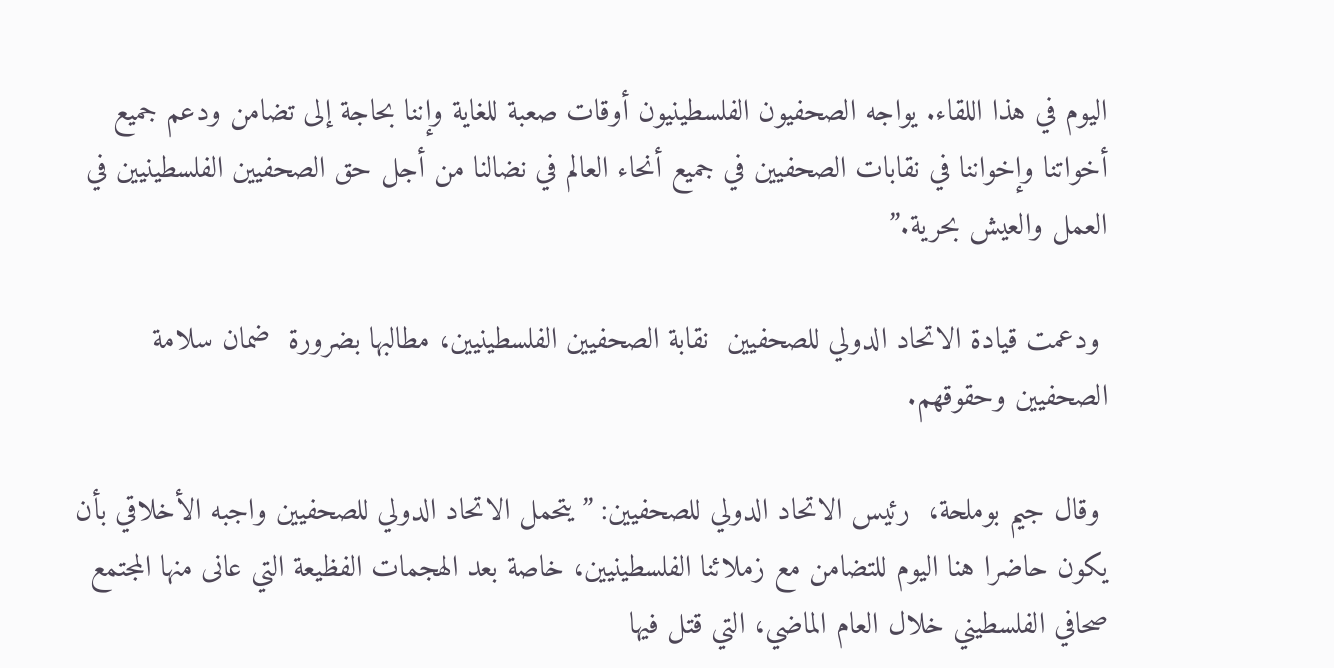اليوم في هذا اللقاء. يواجه الصحفيون الفلسطينيون أوقات صعبة للغاية وإننا بحاجة إلى تضامن ودعم جميع أخواتنا وإخواننا في نقابات الصحفيين في جميع أنحاء العالم في نضالنا من أجل حق الصحفيين الفلسطينيين في العمل والعيش بحرية.”

 ودعمت قيادة الاتحاد الدولي للصحفيين  نقابة الصحفيين الفلسطينيين، مطالبها بضرورة  ضمان سلامة الصحفيين وحقوقهم.

 وقال جيم بوملحة،  رئيس الاتحاد الدولي للصحفيين: ” يتحمل الاتحاد الدولي للصحفيين واجبه الأخلاقي بأن يكون حاضرا هنا اليوم للتضامن مع زملائنا الفلسطينيين، خاصة بعد الهجمات الفظيعة التي عانى منها المجتمع صحافي الفلسطيني خلال العام الماضي، التي قتل فيها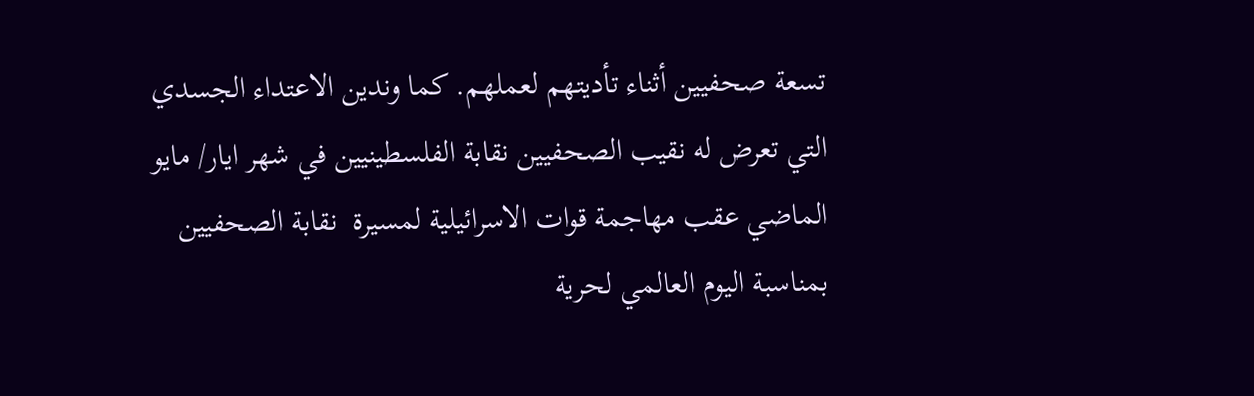تسعة صحفيين أثناء تأديتهم لعملهم. كما وندين الاعتداء الجسدي التي تعرض له نقيب الصحفيين نقابة الفلسطينيين في شهر ايار/ مايو  الماضي عقب مهاجمة قوات الاسرائيلية لمسيرة  نقابة الصحفيين بمناسبة اليوم العالمي لحرية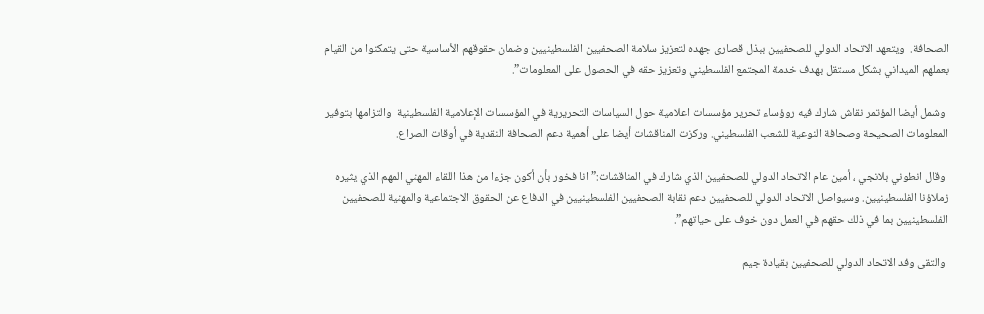الصحافة.  ويتعهد الاتحاد الدولي للصحفيين ببذل قصارى جهده لتعزيز سلامة الصحفيين الفلسطينيين وضمان حقوقهم الأساسية حتى يتمكنوا من القيام بعملهم الميداني بشكل مستقل بهدف خدمة المجتمع الفلسطيني وتعزيز حقه في الحصول على المعلومات”.

 وشمل أيضا المؤتمر نقاش شارك فيه روؤساء تحرير مؤسسات اعلامية حول السياسات التحريرية في المؤسسات الإعلامية الفلسطينية  والتزامها بتوفير المعلومات الصحيحة وصحافة النوعية للشعب الفلسطيني. وركزت المناقشات أيضا على أهمية دعم الصحافة النقدية في أوقات الصراع.

 وقال انطوني بلانجي ، أمين عام الاتحاد الدولي للصحفيين الذي شارك في المناقشات:” انا فخور بأن أكون جزءا من هذا اللقاء المهني المهم الذي يثيره زملاؤنا الفلسطينيين. وسيواصل الاتحاد الدولي للصحفيين دعم نقابة الصحفيين الفلسطينيين في الدفاع عن الحقوق الاجتماعية والمهنية للصحفيين الفلسطينيين بما في ذلك حقهم في العمل دون خوف على حياتهم”.

 والتقى وفد الاتحاد الدولي للصحفيين بقيادة جيم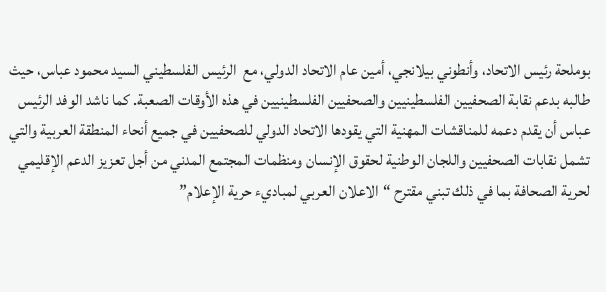بوملحة رئيس الاتحاد، وأنطوني بيلانجي، أمين عام الاتحاد الدولي، مع  الرئيس الفلسطيني السيد محمود عباس، حيث طالبه بدعم نقابة الصحفيين الفلسطينيين والصحفيين الفلسطينيين في هذه الأوقات الصعبة. كما ناشد الوفد الرئيس عباس أن يقدم دعمه للمناقشات المهنية التي يقودها الاتحاد الدولي للصحفيين في جميع أنحاء المنطقة العربية والتي تشمل نقابات الصحفيين واللجان الوطنية لحقوق الإنسان ومنظمات المجتمع المدني من أجل تعزيز الدعم الإقليمي لحرية الصحافة بما في ذلك تبني مقترح “الاعلان العربي لمباديء حرية الإعلام”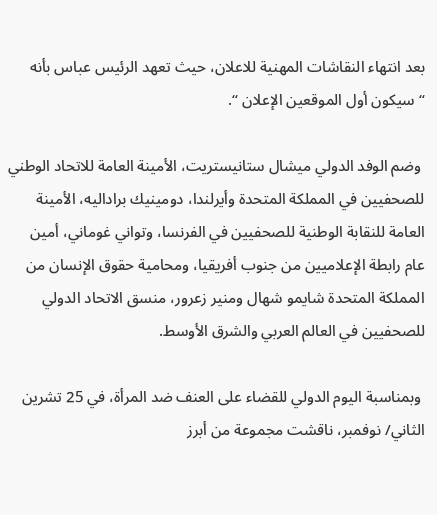بعد انتهاء النقاشات المهنية للاعلان، حيث تعهد الرئيس عباس بأنه “سيكون أول الموقعين الإعلان “.

 وضم الوفد الدولي ميشال ستانيستريت، الأمينة العامة للاتحاد الوطني للصحفيين في المملكة المتحدة وأيرلندا، دومينيك براداليه، الأمينة العامة للنقابة الوطنية للصحفيين في الفرنسا، وتواني غوماني، أمين عام رابطة الإعلاميين من جنوب أفريقيا، ومحامية حقوق الإنسان من المملكة المتحدة شايمو شهال ومنير زعرور، منسق الاتحاد الدولي للصحفيين في العالم العربي والشرق الأوسط.

 وبمناسبة اليوم الدولي للقضاء على العنف ضد المرأة، في 25 تشرين الثاني/ نوفمبر، ناقشت مجموعة من أبرز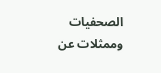الصحفيات وممثلات عن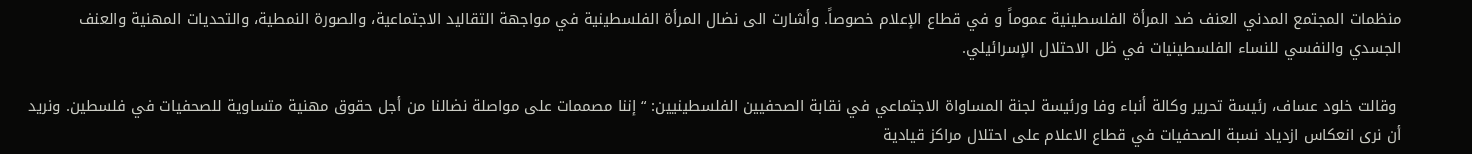منظمات المجتمع المدني العنف ضد المرأة الفلسطينية عموماً و في قطاع الإعلام خصوصاً. وأشارت الى نضال المرأة الفلسطينية في مواجهة التقاليد الاجتماعية، والصورة النمطية، والتحديات المهنية والعنف الجسدي والنفسي للنساء الفلسطينيات في ظل الاحتلال الإسرائيلي.

 وقالت خلود عساف، رئيسة تحرير وكالة أنباء وفا ورئيسة لجنة المساواة الاجتماعي في نقابة الصحفيين الفلسطينيين: “إننا مصممات على مواصلة نضالنا من أجل حقوق مهنية متساوية للصحفيات في فلسطين. ونريد أن نرى انعكاس ازدياد نسبة الصحفيات في قطاع الاعلام على احتلال مراكز قيادية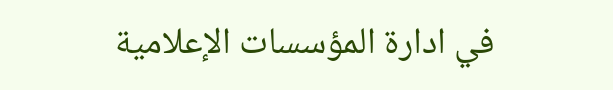في ادارة المؤسسات الإعلامية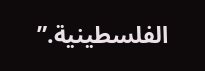الفلسطينية.”